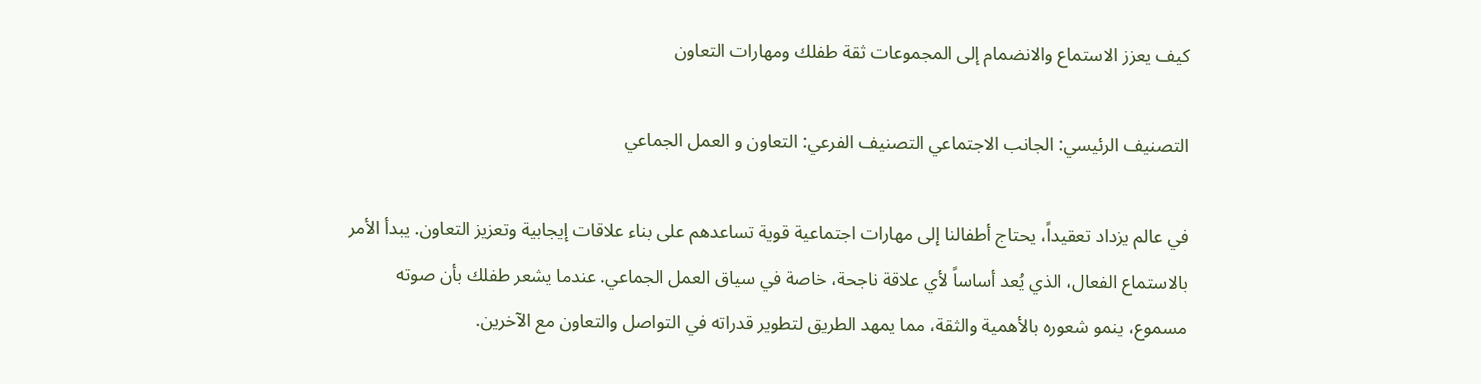كيف يعزز الاستماع والانضمام إلى المجموعات ثقة طفلك ومهارات التعاون

التصنيف الرئيسي: الجانب الاجتماعي التصنيف الفرعي: التعاون و العمل الجماعي

في عالم يزداد تعقيداً، يحتاج أطفالنا إلى مهارات اجتماعية قوية تساعدهم على بناء علاقات إيجابية وتعزيز التعاون. يبدأ الأمر بالاستماع الفعال، الذي يُعد أساساً لأي علاقة ناجحة، خاصة في سياق العمل الجماعي. عندما يشعر طفلك بأن صوته مسموع، ينمو شعوره بالأهمية والثقة، مما يمهد الطريق لتطوير قدراته في التواصل والتعاون مع الآخرين.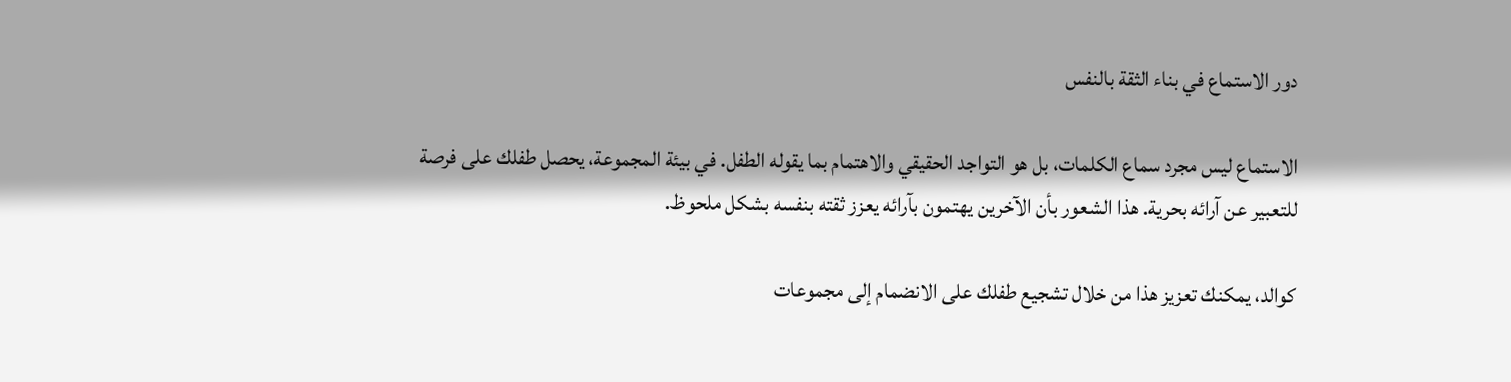دور الاستماع في بناء الثقة بالنفس

الاستماع ليس مجرد سماع الكلمات، بل هو التواجد الحقيقي والاهتمام بما يقوله الطفل. في بيئة المجموعة، يحصل طفلك على فرصة للتعبير عن آرائه بحرية. هذا الشعور بأن الآخرين يهتمون بآرائه يعزز ثقته بنفسه بشكل ملحوظ.

كوالد، يمكنك تعزيز هذا من خلال تشجيع طفلك على الانضمام إلى مجموعات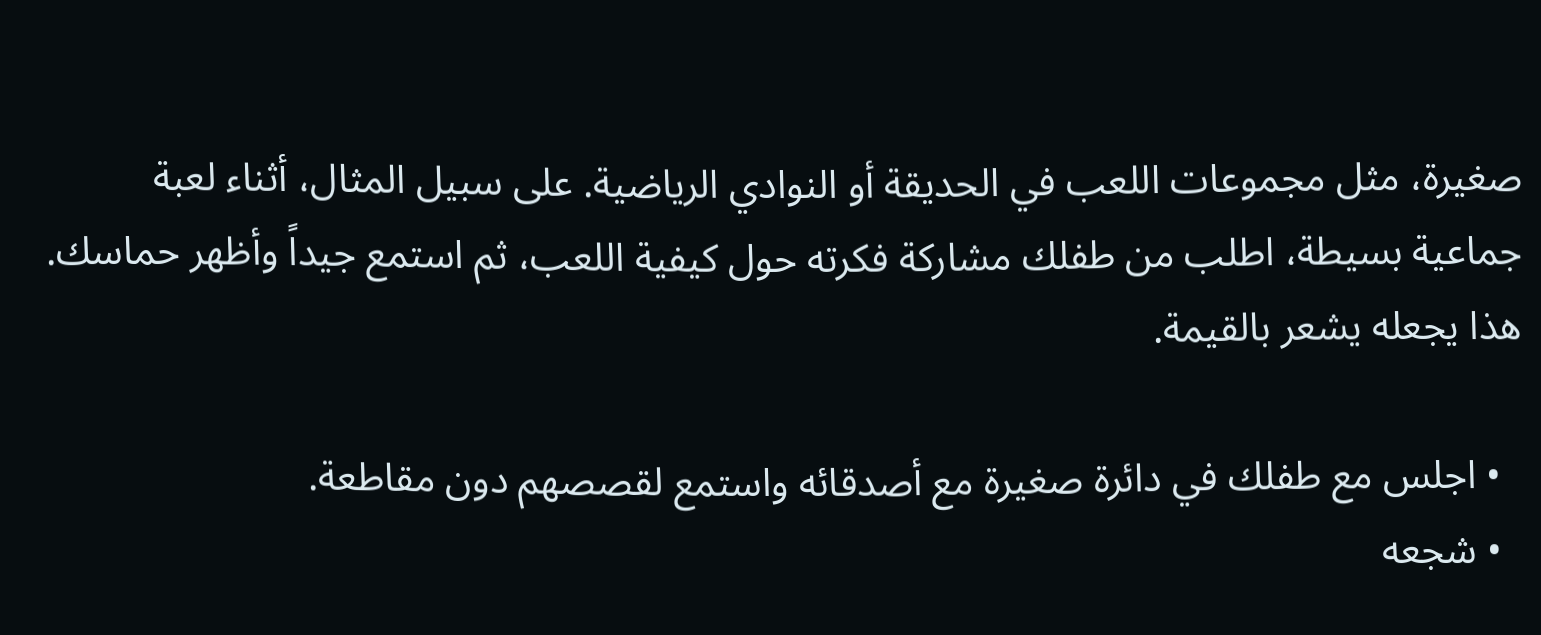صغيرة، مثل مجموعات اللعب في الحديقة أو النوادي الرياضية. على سبيل المثال، أثناء لعبة جماعية بسيطة، اطلب من طفلك مشاركة فكرته حول كيفية اللعب، ثم استمع جيداً وأظهر حماسك. هذا يجعله يشعر بالقيمة.

  • اجلس مع طفلك في دائرة صغيرة مع أصدقائه واستمع لقصصهم دون مقاطعة.
  • شجعه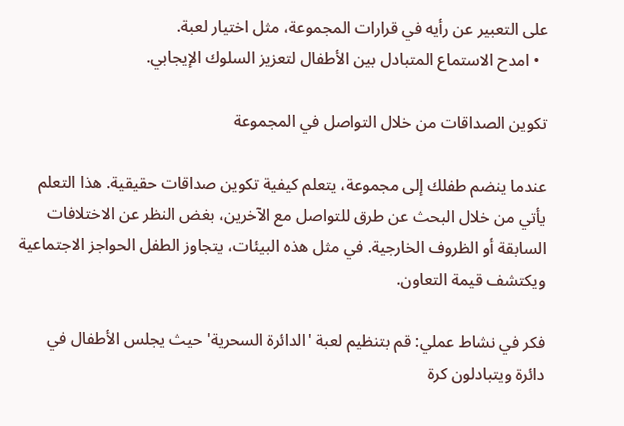على التعبير عن رأيه في قرارات المجموعة، مثل اختيار لعبة.
  • امدح الاستماع المتبادل بين الأطفال لتعزيز السلوك الإيجابي.

تكوين الصداقات من خلال التواصل في المجموعة

عندما ينضم طفلك إلى مجموعة، يتعلم كيفية تكوين صداقات حقيقية. هذا التعلم يأتي من خلال البحث عن طرق للتواصل مع الآخرين، بغض النظر عن الاختلافات السابقة أو الظروف الخارجية. في مثل هذه البيئات، يتجاوز الطفل الحواجز الاجتماعية ويكتشف قيمة التعاون.

فكر في نشاط عملي: قم بتنظيم لعبة 'الدائرة السحرية' حيث يجلس الأطفال في دائرة ويتبادلون كرة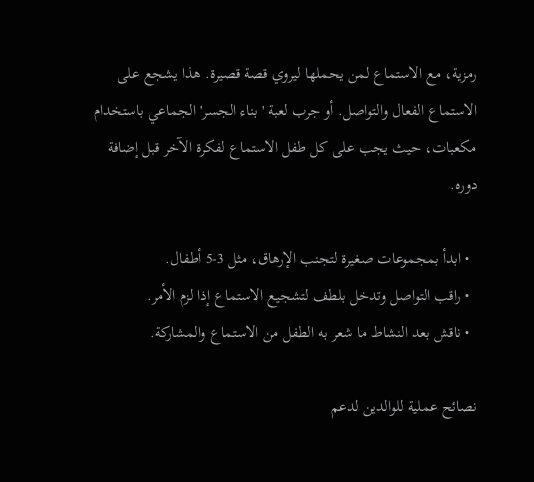رمزية، مع الاستماع لمن يحملها ليروي قصة قصيرة. هذا يشجع على الاستماع الفعال والتواصل. أو جرب لعبة 'بناء الجسر' الجماعي باستخدام مكعبات، حيث يجب على كل طفل الاستماع لفكرة الآخر قبل إضافة دوره.

  • ابدأ بمجموعات صغيرة لتجنب الإرهاق، مثل 3-5 أطفال.
  • راقب التواصل وتدخل بلطف لتشجيع الاستماع إذا لزم الأمر.
  • ناقش بعد النشاط ما شعر به الطفل من الاستماع والمشاركة.

نصائح عملية للوالدين لدعم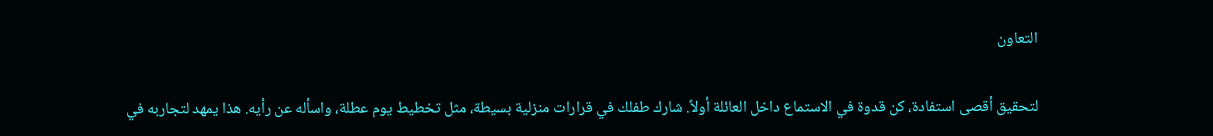التعاون

لتحقيق أقصى استفادة، كن قدوة في الاستماع داخل العائلة أولاً. شارك طفلك في قرارات منزلية بسيطة، مثل تخطيط يوم عطلة، واسأله عن رأيه. هذا يمهد لتجاربه في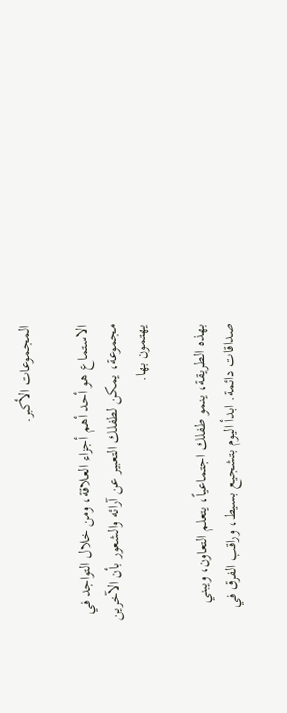المجموعات الأكبر.

الاستماع هو أحد أهم أجزاء العلاقة، ومن خلال التواجد في مجموعة، يمكن لطفلك التعبير عن آرائه والشعور بأن الآخرين يهتمون بها.

بهذه الطريقة، ينمو طفلك اجتماعياً، يتعلم التعاون، ويبني صداقات دائمة. ابدأ اليوم بتشجيع بسيط، وراقب الفرق في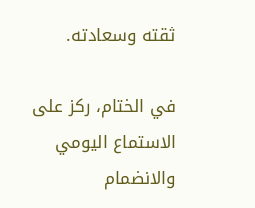ثقته وسعادته.

في الختام، ركز على الاستماع اليومي والانضمام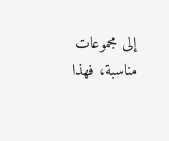إلى مجموعات مناسبة، فهذا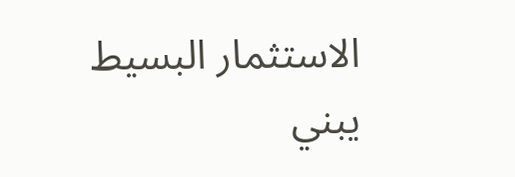الاستثمار البسيط يبني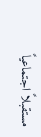مستقبلاً اجتماعياً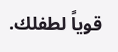قوياً لطفلك.